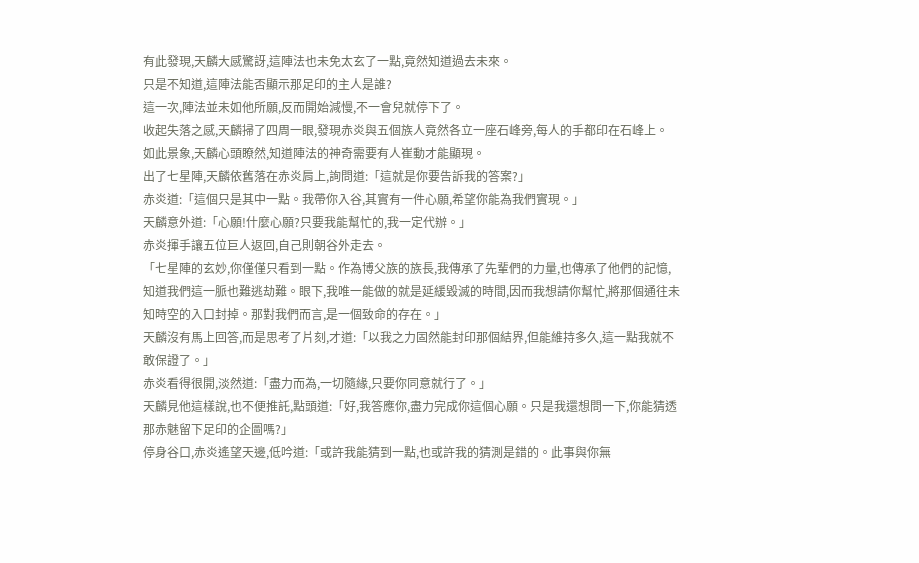有此發現,天麟大感驚訝,這陣法也未免太玄了一點,竟然知道過去未來。
只是不知道,這陣法能否顯示那足印的主人是誰?
這一次,陣法並未如他所願,反而開始減慢,不一會兒就停下了。
收起失落之感,天麟掃了四周一眼,發現赤炎與五個族人竟然各立一座石峰旁,每人的手都印在石峰上。
如此景象,天麟心頭瞭然,知道陣法的神奇需要有人崔動才能顯現。
出了七星陣,天麟依舊落在赤炎肩上,詢問道:「這就是你要告訴我的答案?」
赤炎道:「這個只是其中一點。我帶你入谷,其實有一件心願,希望你能為我們實現。」
天麟意外道:「心願!什麼心願?只要我能幫忙的,我一定代辦。」
赤炎揮手讓五位巨人返回,自己則朝谷外走去。
「七星陣的玄妙,你僅僅只看到一點。作為博父族的族長,我傳承了先輩們的力量,也傳承了他們的記憶,知道我們這一脈也難逃劫難。眼下,我唯一能做的就是延緩毀滅的時間,因而我想請你幫忙,將那個通往未知時空的入口封掉。那對我們而言,是一個致命的存在。」
天麟沒有馬上回答,而是思考了片刻,才道:「以我之力固然能封印那個結界,但能維持多久,這一點我就不敢保證了。」
赤炎看得很開,淡然道:「盡力而為,一切隨緣,只要你同意就行了。」
天麟見他這樣說,也不便推託,點頭道:「好,我答應你,盡力完成你這個心願。只是我還想問一下,你能猜透那赤魅留下足印的企圖嗎?」
停身谷口,赤炎遙望天邊,低吟道:「或許我能猜到一點,也或許我的猜測是錯的。此事與你無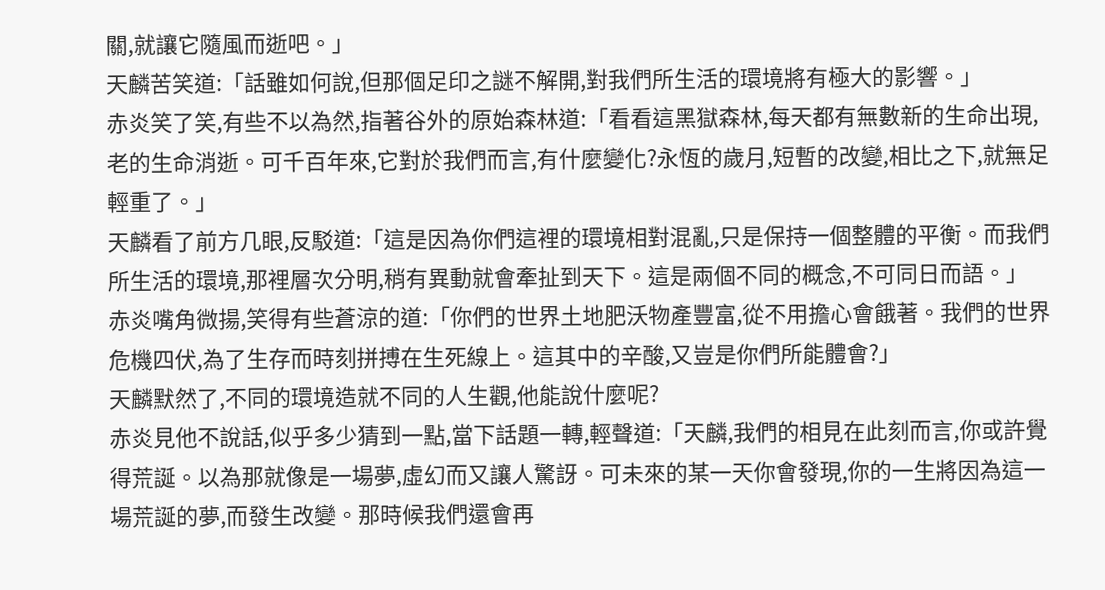關,就讓它隨風而逝吧。」
天麟苦笑道:「話雖如何說,但那個足印之謎不解開,對我們所生活的環境將有極大的影響。」
赤炎笑了笑,有些不以為然,指著谷外的原始森林道:「看看這黑獄森林,每天都有無數新的生命出現,老的生命消逝。可千百年來,它對於我們而言,有什麼變化?永恆的歲月,短暫的改變,相比之下,就無足輕重了。」
天麟看了前方几眼,反駁道:「這是因為你們這裡的環境相對混亂,只是保持一個整體的平衡。而我們所生活的環境,那裡層次分明,稍有異動就會牽扯到天下。這是兩個不同的概念,不可同日而語。」
赤炎嘴角微揚,笑得有些蒼涼的道:「你們的世界土地肥沃物產豐富,從不用擔心會餓著。我們的世界危機四伏,為了生存而時刻拼搏在生死線上。這其中的辛酸,又豈是你們所能體會?」
天麟默然了,不同的環境造就不同的人生觀,他能說什麼呢?
赤炎見他不說話,似乎多少猜到一點,當下話題一轉,輕聲道:「天麟,我們的相見在此刻而言,你或許覺得荒誕。以為那就像是一場夢,虛幻而又讓人驚訝。可未來的某一天你會發現,你的一生將因為這一場荒誕的夢,而發生改變。那時候我們還會再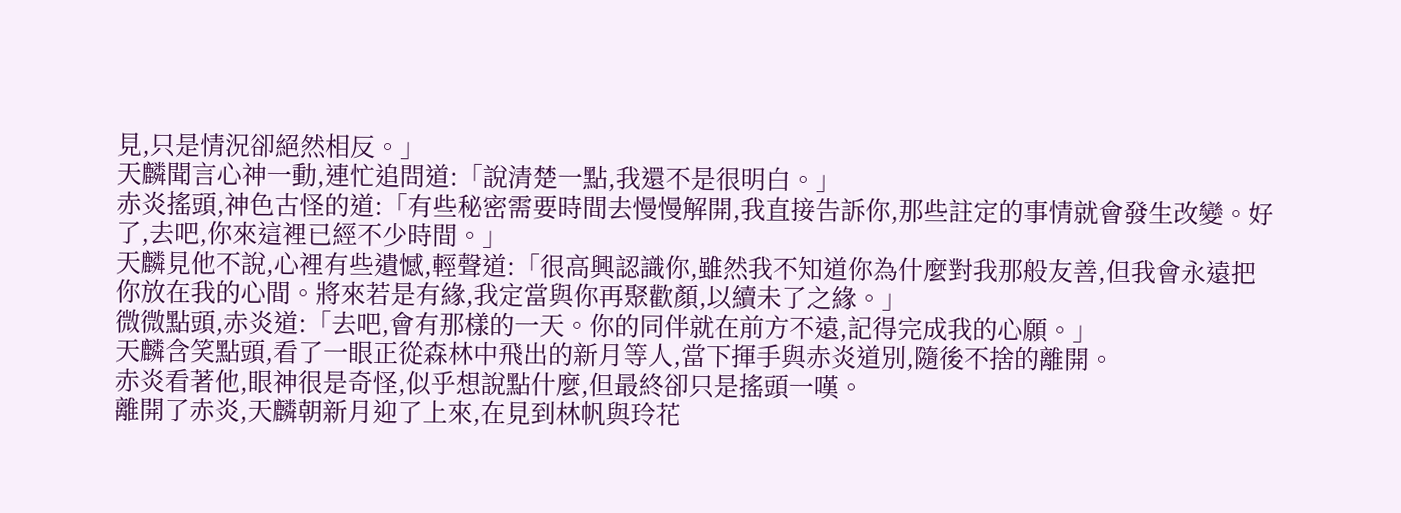見,只是情況卻絕然相反。」
天麟聞言心神一動,連忙追問道:「說清楚一點,我還不是很明白。」
赤炎搖頭,神色古怪的道:「有些秘密需要時間去慢慢解開,我直接告訴你,那些註定的事情就會發生改變。好了,去吧,你來這裡已經不少時間。」
天麟見他不說,心裡有些遺憾,輕聲道:「很高興認識你,雖然我不知道你為什麼對我那般友善,但我會永遠把你放在我的心間。將來若是有緣,我定當與你再聚歡顏,以續未了之緣。」
微微點頭,赤炎道:「去吧,會有那樣的一天。你的同伴就在前方不遠,記得完成我的心願。」
天麟含笑點頭,看了一眼正從森林中飛出的新月等人,當下揮手與赤炎道別,隨後不捨的離開。
赤炎看著他,眼神很是奇怪,似乎想說點什麼,但最終卻只是搖頭一嘆。
離開了赤炎,天麟朝新月迎了上來,在見到林帆與玲花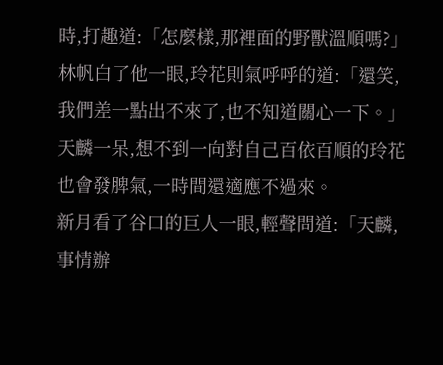時,打趣道:「怎麼樣,那裡面的野獸溫順嗎?」
林帆白了他一眼,玲花則氣呼呼的道:「還笑,我們差一點出不來了,也不知道關心一下。」
天麟一呆,想不到一向對自己百依百順的玲花也會發脾氣,一時間還適應不過來。
新月看了谷口的巨人一眼,輕聲問道:「天麟,事情辦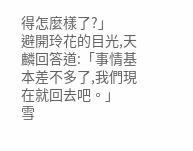得怎麼樣了?」
避開玲花的目光,天麟回答道:「事情基本差不多了,我們現在就回去吧。」
雪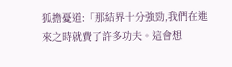狐擔憂道:「那結界十分強勁,我們在進來之時就費了許多功夫。這會想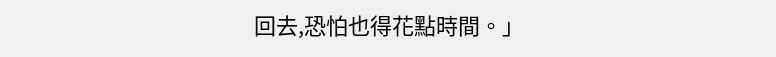回去,恐怕也得花點時間。」